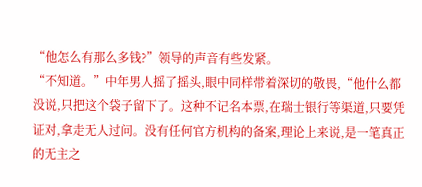“他怎么有那么多钱?”领导的声音有些发紧。
“不知道。”中年男人摇了摇头,眼中同样带着深切的敬畏,“他什么都没说,只把这个袋子留下了。这种不记名本票,在瑞士银行等渠道,只要凭证对,拿走无人过问。没有任何官方机构的备案,理论上来说,是一笔真正的无主之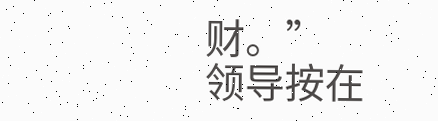财。”
领导按在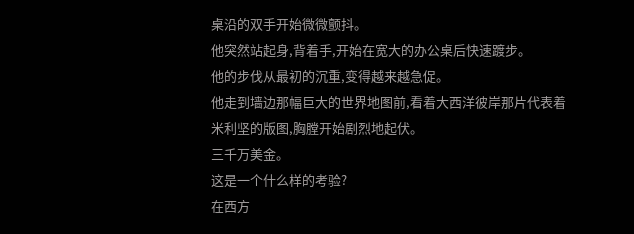桌沿的双手开始微微颤抖。
他突然站起身,背着手,开始在宽大的办公桌后快速踱步。
他的步伐从最初的沉重,变得越来越急促。
他走到墙边那幅巨大的世界地图前,看着大西洋彼岸那片代表着米利坚的版图,胸膛开始剧烈地起伏。
三千万美金。
这是一个什么样的考验?
在西方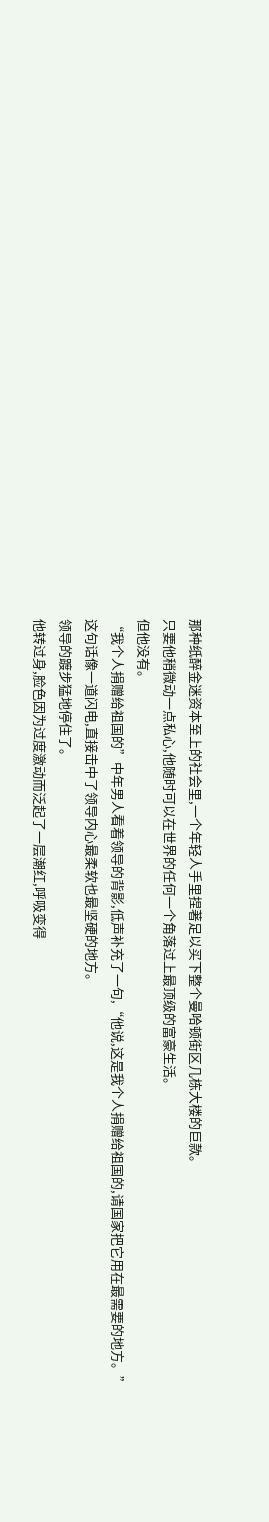那种纸醉金迷资本至上的社会里,一个年轻人手里捏著足以买下整个曼哈顿街区几栋大楼的巨款。
只要他稍微动一点私心,他随时可以在世界的任何一个角落过上最顶级的富豪生活。
但他没有。
“我个人捐赠给祖国的”中年男人看着领导的背影,低声补充了一句,“他说,这是我个人捐赠给祖国的,请国家把它用在最需要的地方。”
这句话像一道闪电,直接击中了领导内心最柔软也最坚硬的地方。
领导的踱步猛地停住了。
他转过身,脸色因为过度激动而泛起了一层潮红,呼吸变得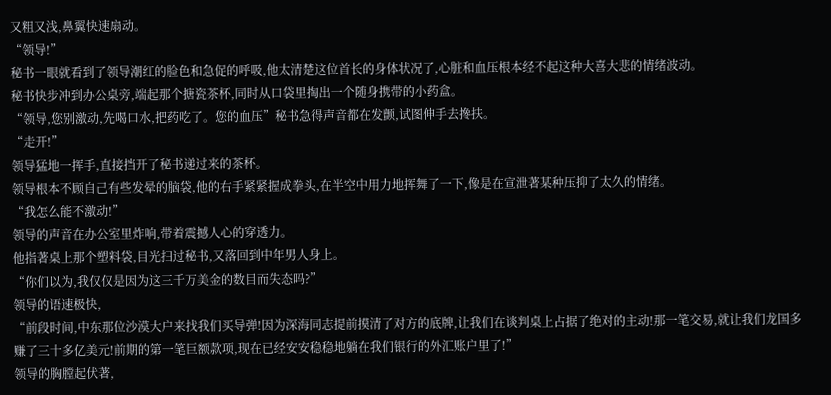又粗又浅,鼻翼快速扇动。
“领导!”
秘书一眼就看到了领导潮红的脸色和急促的呼吸,他太清楚这位首长的身体状况了,心脏和血压根本经不起这种大喜大悲的情绪波动。
秘书快步冲到办公桌旁,端起那个搪瓷茶杯,同时从口袋里掏出一个随身携带的小药盒。
“领导,您别激动,先喝口水,把药吃了。您的血压”秘书急得声音都在发颤,试图伸手去搀扶。
“走开!”
领导猛地一挥手,直接挡开了秘书递过来的茶杯。
领导根本不顾自己有些发晕的脑袋,他的右手紧紧握成拳头,在半空中用力地挥舞了一下,像是在宣泄著某种压抑了太久的情绪。
“我怎么能不激动!”
领导的声音在办公室里炸响,带着震撼人心的穿透力。
他指著桌上那个塑料袋,目光扫过秘书,又落回到中年男人身上。
“你们以为,我仅仅是因为这三千万美金的数目而失态吗?”
领导的语速极快,
“前段时间,中东那位沙漠大户来找我们买导弹!因为深海同志提前摸清了对方的底牌,让我们在谈判桌上占据了绝对的主动!那一笔交易,就让我们龙国多赚了三十多亿美元!前期的第一笔巨额款项,现在已经安安稳稳地躺在我们银行的外汇账户里了!”
领导的胸膛起伏著,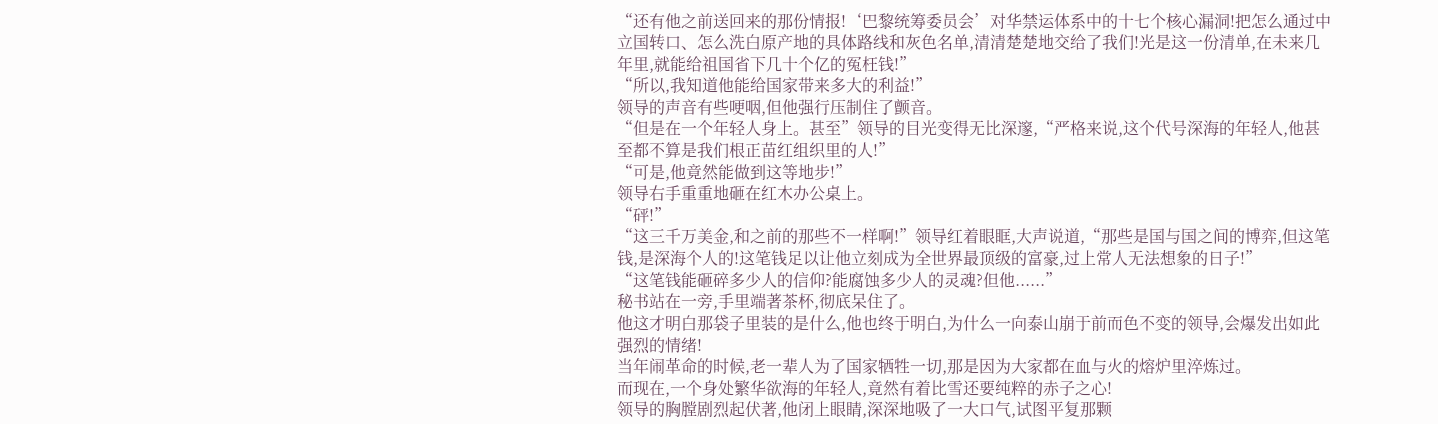“还有他之前送回来的那份情报!‘巴黎统筹委员会’对华禁运体系中的十七个核心漏洞!把怎么通过中立国转口、怎么洗白原产地的具体路线和灰色名单,清清楚楚地交给了我们!光是这一份清单,在未来几年里,就能给祖国省下几十个亿的冤枉钱!”
“所以,我知道他能给国家带来多大的利益!”
领导的声音有些哽咽,但他强行压制住了颤音。
“但是在一个年轻人身上。甚至”领导的目光变得无比深邃,“严格来说,这个代号深海的年轻人,他甚至都不算是我们根正苗红组织里的人!”
“可是,他竟然能做到这等地步!”
领导右手重重地砸在红木办公桌上。
“砰!”
“这三千万美金,和之前的那些不一样啊!”领导红着眼眶,大声说道,“那些是国与国之间的博弈,但这笔钱,是深海个人的!这笔钱足以让他立刻成为全世界最顶级的富豪,过上常人无法想象的日子!”
“这笔钱能砸碎多少人的信仰?能腐蚀多少人的灵魂?但他......”
秘书站在一旁,手里端著茶杯,彻底呆住了。
他这才明白那袋子里装的是什么,他也终于明白,为什么一向泰山崩于前而色不变的领导,会爆发出如此强烈的情绪!
当年闹革命的时候,老一辈人为了国家牺牲一切,那是因为大家都在血与火的熔炉里淬炼过。
而现在,一个身处繁华欲海的年轻人,竟然有着比雪还要纯粹的赤子之心!
领导的胸膛剧烈起伏著,他闭上眼睛,深深地吸了一大口气,试图平复那颗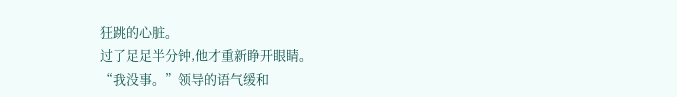狂跳的心脏。
过了足足半分钟,他才重新睁开眼睛。
“我没事。”领导的语气缓和